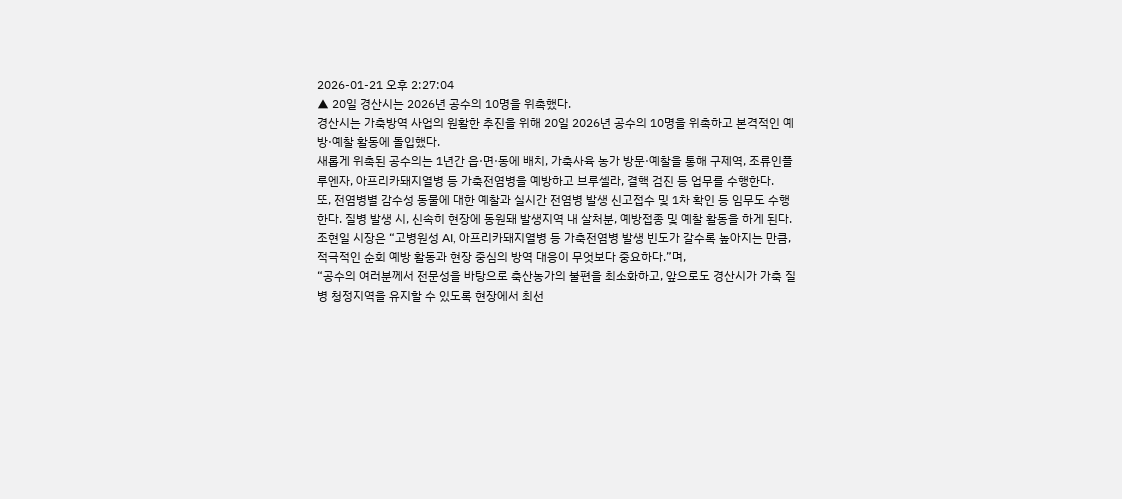2026-01-21 오후 2:27:04
▲ 20일 경산시는 2026년 공수의 10명을 위촉했다.
경산시는 가축방역 사업의 원활한 추진을 위해 20일 2026년 공수의 10명을 위촉하고 본격적인 예방·예찰 활동에 돌입했다.
새롭게 위촉된 공수의는 1년간 읍·면·동에 배치, 가축사육 농가 방문·예찰을 통해 구제역, 조류인플루엔자, 아프리카돼지열병 등 가축전염병을 예방하고 브루셀라, 결핵 검진 등 업무를 수행한다.
또, 전염병별 감수성 동물에 대한 예찰과 실시간 전염병 발생 신고접수 및 1차 확인 등 임무도 수행한다. 질병 발생 시, 신속히 현장에 동원돼 발생지역 내 살처분, 예방접종 및 예찰 활동을 하게 된다.
조현일 시장은 “고병원성 AI, 아프리카돼지열병 등 가축전염병 발생 빈도가 갈수록 높아지는 만큼, 적극적인 순회 예방 활동과 현장 중심의 방역 대응이 무엇보다 중요하다.”며,
“공수의 여러분께서 전문성을 바탕으로 축산농가의 불편을 최소화하고, 앞으로도 경산시가 가축 질병 청정지역을 유지할 수 있도록 현장에서 최선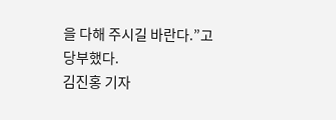을 다해 주시길 바란다.”고 당부했다.
김진홍 기자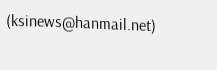(ksinews@hanmail.net)